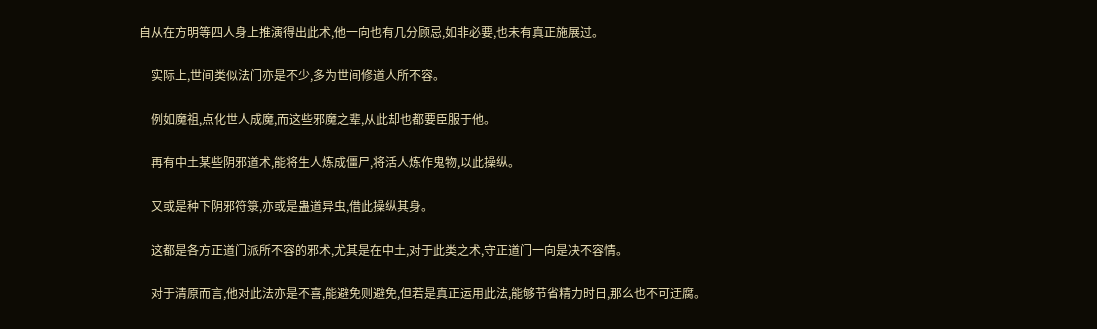自从在方明等四人身上推演得出此术,他一向也有几分顾忌,如非必要,也未有真正施展过。

    实际上,世间类似法门亦是不少,多为世间修道人所不容。

    例如魔祖,点化世人成魔,而这些邪魔之辈,从此却也都要臣服于他。

    再有中土某些阴邪道术,能将生人炼成僵尸,将活人炼作鬼物,以此操纵。

    又或是种下阴邪符箓,亦或是蛊道异虫,借此操纵其身。

    这都是各方正道门派所不容的邪术,尤其是在中土,对于此类之术,守正道门一向是决不容情。

    对于清原而言,他对此法亦是不喜,能避免则避免,但若是真正运用此法,能够节省精力时日,那么也不可迂腐。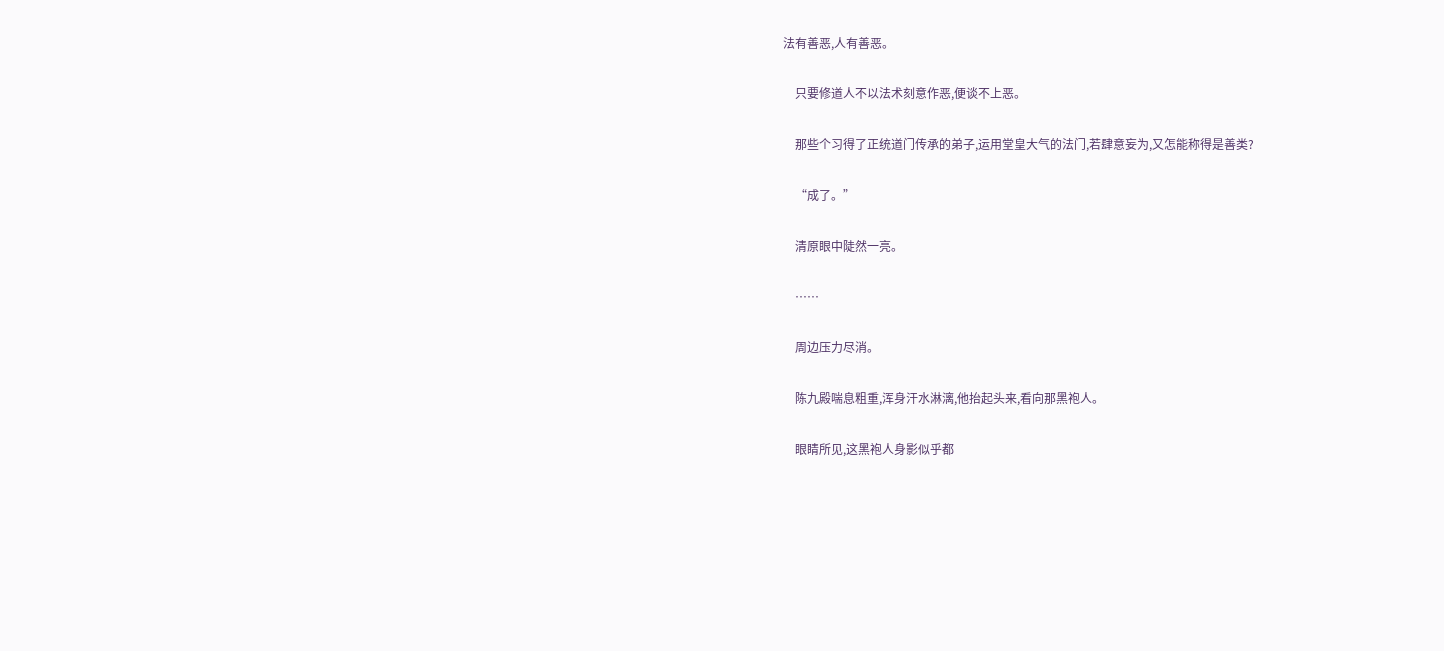法有善恶,人有善恶。

    只要修道人不以法术刻意作恶,便谈不上恶。

    那些个习得了正统道门传承的弟子,运用堂皇大气的法门,若肆意妄为,又怎能称得是善类?

    “成了。”

    清原眼中陡然一亮。

    ……

    周边压力尽消。

    陈九殿喘息粗重,浑身汗水淋漓,他抬起头来,看向那黑袍人。

    眼睛所见,这黑袍人身影似乎都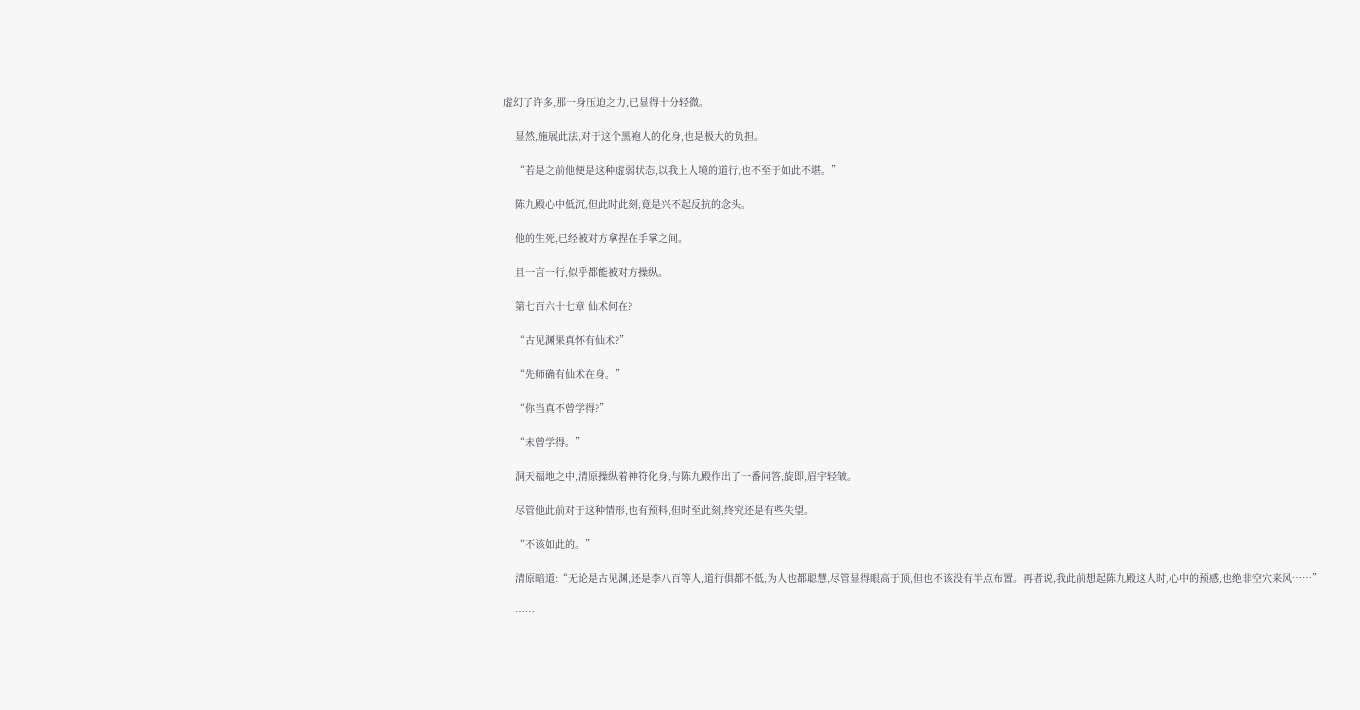虚幻了许多,那一身压迫之力,已显得十分轻微。

    显然,施展此法,对于这个黑袍人的化身,也是极大的负担。

    “若是之前他便是这种虚弱状态,以我上人境的道行,也不至于如此不堪。”

    陈九殿心中低沉,但此时此刻,竟是兴不起反抗的念头。

    他的生死,已经被对方拿捏在手掌之间。

    且一言一行,似乎都能被对方操纵。

    第七百六十七章 仙术何在?

    “古见渊果真怀有仙术?”

    “先师确有仙术在身。”

    “你当真不曾学得?”

    “未曾学得。”

    洞天福地之中,清原操纵着神符化身,与陈九殿作出了一番问答,旋即,眉宇轻皱。

    尽管他此前对于这种情形,也有预料,但时至此刻,终究还是有些失望。

    “不该如此的。”

    清原暗道:“无论是古见渊,还是李八百等人,道行俱都不低,为人也都聪慧,尽管显得眼高于顶,但也不该没有半点布置。再者说,我此前想起陈九殿这人时,心中的预感,也绝非空穴来风……”

    ……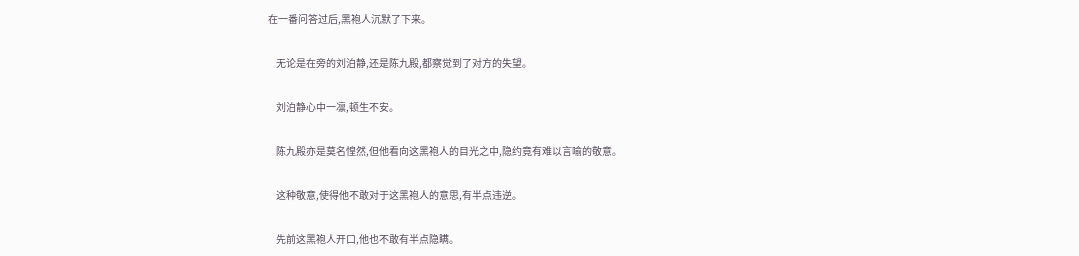在一番问答过后,黑袍人沉默了下来。

    无论是在旁的刘泊静,还是陈九殿,都察觉到了对方的失望。

    刘泊静心中一凛,顿生不安。

    陈九殿亦是莫名惶然,但他看向这黑袍人的目光之中,隐约竟有难以言喻的敬意。

    这种敬意,使得他不敢对于这黑袍人的意思,有半点违逆。

    先前这黑袍人开口,他也不敢有半点隐瞒。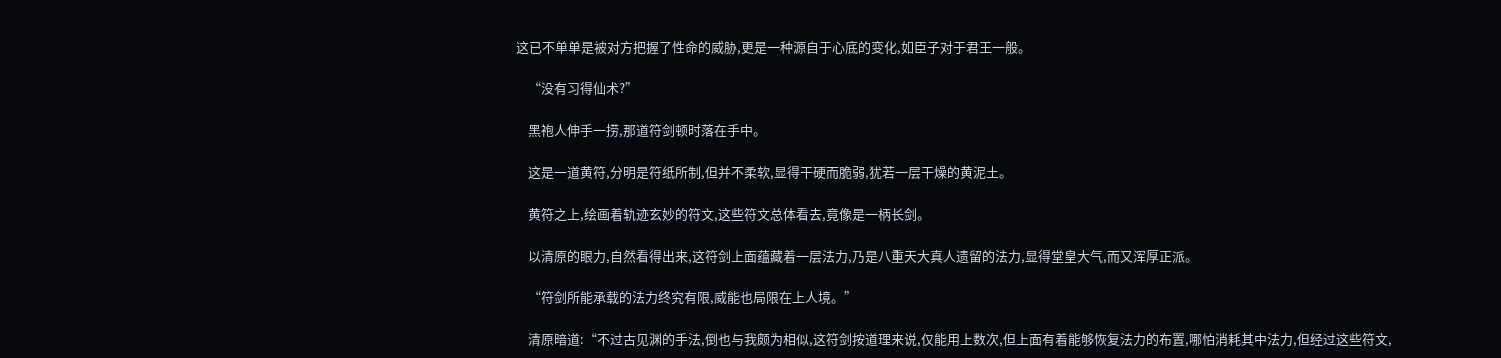这已不单单是被对方把握了性命的威胁,更是一种源自于心底的变化,如臣子对于君王一般。

    “没有习得仙术?”

    黑袍人伸手一捞,那道符剑顿时落在手中。

    这是一道黄符,分明是符纸所制,但并不柔软,显得干硬而脆弱,犹若一层干燥的黄泥土。

    黄符之上,绘画着轨迹玄妙的符文,这些符文总体看去,竟像是一柄长剑。

    以清原的眼力,自然看得出来,这符剑上面蕴藏着一层法力,乃是八重天大真人遗留的法力,显得堂皇大气,而又浑厚正派。

    “符剑所能承载的法力终究有限,威能也局限在上人境。”

    清原暗道:“不过古见渊的手法,倒也与我颇为相似,这符剑按道理来说,仅能用上数次,但上面有着能够恢复法力的布置,哪怕消耗其中法力,但经过这些符文,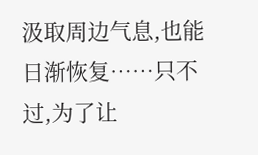汲取周边气息,也能日渐恢复……只不过,为了让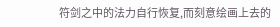符剑之中的法力自行恢复,而刻意绘画上去的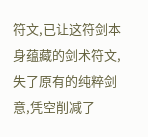符文,已让这符剑本身蕴藏的剑术符文,失了原有的纯粹剑意,凭空削减了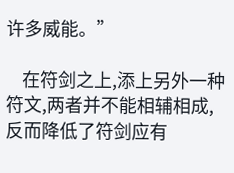许多威能。”

    在符剑之上,添上另外一种符文,两者并不能相辅相成,反而降低了符剑应有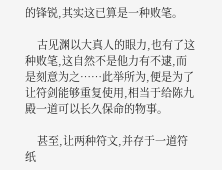的锋锐,其实这已算是一种败笔。

    古见渊以大真人的眼力,也有了这种败笔,这自然不是他力有不逮,而是刻意为之……此举所为,便是为了让符剑能够重复使用,相当于给陈九殿一道可以长久保命的物事。

    甚至,让两种符文,并存于一道符纸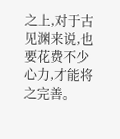之上,对于古见渊来说,也要花费不少心力,才能将之完善。